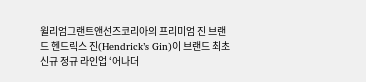윌리엄그랜트앤선즈코리아의 프리미엄 진 브랜드 헨드릭스 진(Hendrick’s Gin)이 브랜드 최초 신규 정규 라인업 ‘어나더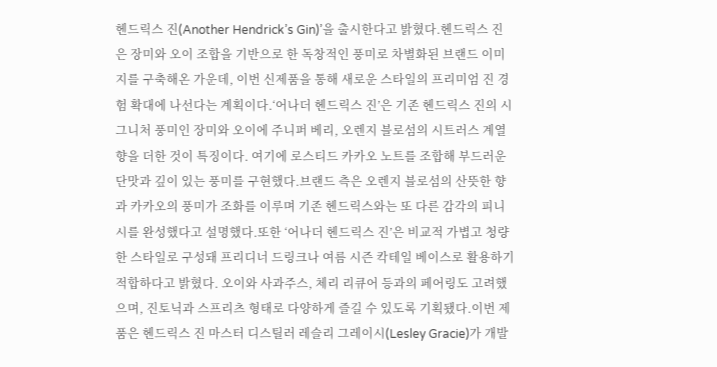헨드릭스 진(Another Hendrick’s Gin)’을 출시한다고 밝혔다.헨드릭스 진은 장미와 오이 조합을 기반으로 한 독창적인 풍미로 차별화된 브랜드 이미지를 구축해온 가운데, 이번 신제품을 통해 새로운 스타일의 프리미엄 진 경험 확대에 나선다는 계획이다.‘어나더 헨드릭스 진’은 기존 헨드릭스 진의 시그니처 풍미인 장미와 오이에 주니퍼 베리, 오렌지 블로섬의 시트러스 계열 향을 더한 것이 특징이다. 여기에 로스티드 카카오 노트를 조합해 부드러운 단맛과 깊이 있는 풍미를 구현했다.브랜드 측은 오렌지 블로섬의 산뜻한 향과 카카오의 풍미가 조화를 이루며 기존 헨드릭스와는 또 다른 감각의 피니시를 완성했다고 설명했다.또한 ‘어나더 헨드릭스 진’은 비교적 가볍고 청량한 스타일로 구성돼 프리디너 드링크나 여름 시즌 칵테일 베이스로 활용하기 적합하다고 밝혔다. 오이와 사과주스, 체리 리큐어 등과의 페어링도 고려했으며, 진토닉과 스프리츠 형태로 다양하게 즐길 수 있도록 기획됐다.이번 제품은 헨드릭스 진 마스터 디스틸러 레슬리 그레이시(Lesley Gracie)가 개발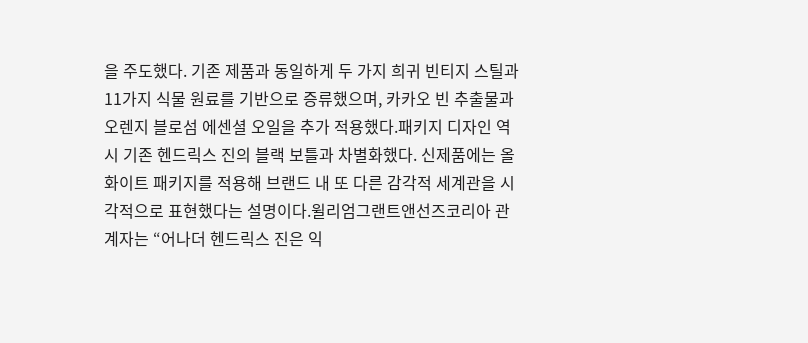을 주도했다. 기존 제품과 동일하게 두 가지 희귀 빈티지 스틸과 11가지 식물 원료를 기반으로 증류했으며, 카카오 빈 추출물과 오렌지 블로섬 에센셜 오일을 추가 적용했다.패키지 디자인 역시 기존 헨드릭스 진의 블랙 보틀과 차별화했다. 신제품에는 올 화이트 패키지를 적용해 브랜드 내 또 다른 감각적 세계관을 시각적으로 표현했다는 설명이다.윌리엄그랜트앤선즈코리아 관계자는 “어나더 헨드릭스 진은 익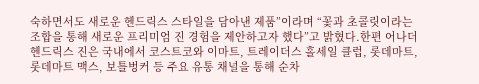숙하면서도 새로운 헨드릭스 스타일을 담아낸 제품”이라며 “꽃과 초콜릿이라는 조합을 통해 새로운 프리미엄 진 경험을 제안하고자 했다”고 밝혔다.한편 어나더 헨드릭스 진은 국내에서 코스트코와 이마트, 트레이더스 홀세일 클럽, 롯데마트, 롯데마트 맥스, 보틀벙커 등 주요 유통 채널을 통해 순차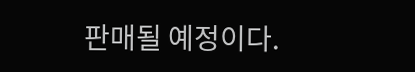판매될 예정이다.